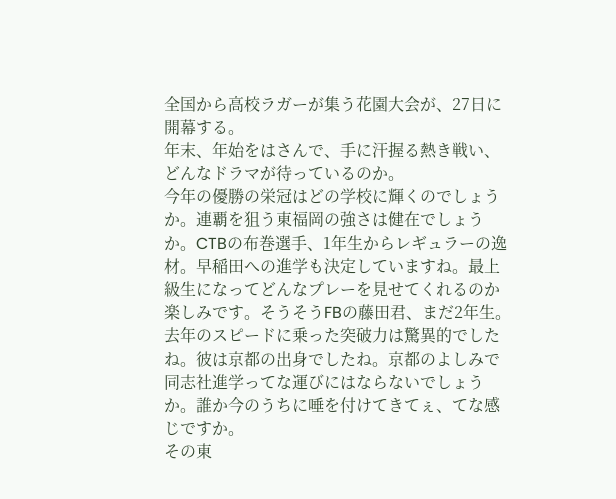全国から高校ラガーが集う花園大会が、27日に開幕する。
年末、年始をはさんで、手に汗握る熱き戦い、どんなドラマが待っているのか。
今年の優勝の栄冠はどの学校に輝くのでしょうか。連覇を狙う東福岡の強さは健在でしょうか。CTBの布巻選手、1年生からレギュラーの逸材。早稲田への進学も決定していますね。最上級生になってどんなプレーを見せてくれるのか楽しみです。そうそうFBの藤田君、まだ2年生。去年のスピードに乗った突破力は驚異的でしたね。彼は京都の出身でしたね。京都のよしみで同志社進学ってな運びにはならないでしょうか。誰か今のうちに唾を付けてきてぇ、てな感じですか。
その東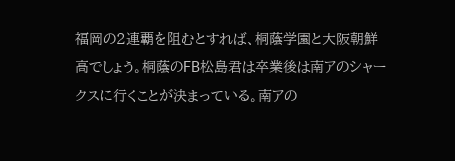福岡の2連覇を阻むとすれば、桐蔭学園と大阪朝鮮高でしょう。桐蔭のFB松島君は卒業後は南アのシャークスに行くことが決まっている。南アの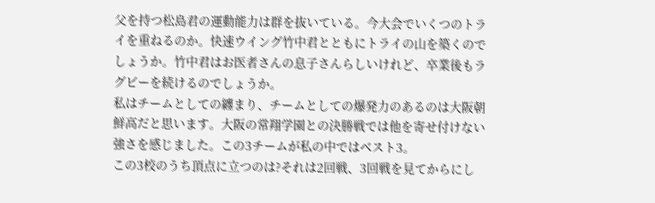父を持つ松島君の運動能力は群を抜いている。今大会でいくつのトライを重ねるのか。快速ウイング竹中君とともにトライの山を築くのでしょうか。竹中君はお医者さんの息子さんらしいけれど、卒業後もラグビーを続けるのでしょうか。
私はチームとしての纏まり、チームとしての爆発力のあるのは大阪朝鮮高だと思います。大阪の常翔学園との決勝戦では他を寄せ付けない強さを感じました。この3チームが私の中ではベスト3。
この3校のうち頂点に立つのは?それは2回戦、3回戦を見てからにし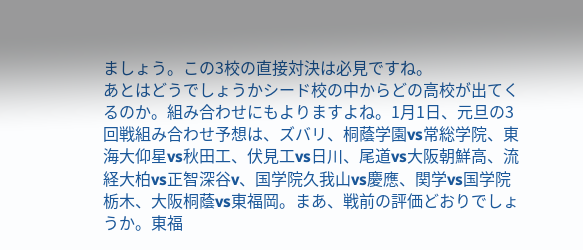ましょう。この3校の直接対決は必見ですね。
あとはどうでしょうかシード校の中からどの高校が出てくるのか。組み合わせにもよりますよね。1月1日、元旦の3回戦組み合わせ予想は、ズバリ、桐蔭学園vs常総学院、東海大仰星vs秋田工、伏見工vs日川、尾道vs大阪朝鮮高、流経大柏vs正智深谷v、国学院久我山vs慶應、関学vs国学院栃木、大阪桐蔭vs東福岡。まあ、戦前の評価どおりでしょうか。東福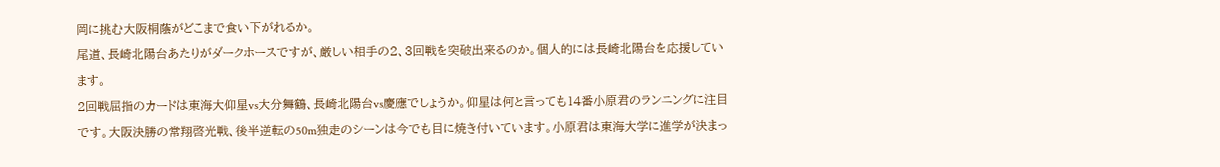岡に挑む大阪桐蔭がどこまで食い下がれるか。
尾道、長崎北陽台あたりがダークホースですが、厳しい相手の2、3回戦を突破出来るのか。個人的には長崎北陽台を応援しています。
2回戦屈指のカードは東海大仰星vs大分舞鶴、長崎北陽台vs慶應でしょうか。仰星は何と言っても14番小原君のランニングに注目です。大阪決勝の常翔啓光戦、後半逆転の50m独走のシーンは今でも目に焼き付いています。小原君は東海大学に進学が決まっ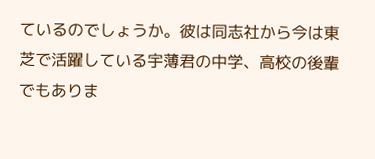ているのでしょうか。彼は同志社から今は東芝で活躍している宇薄君の中学、高校の後輩でもありま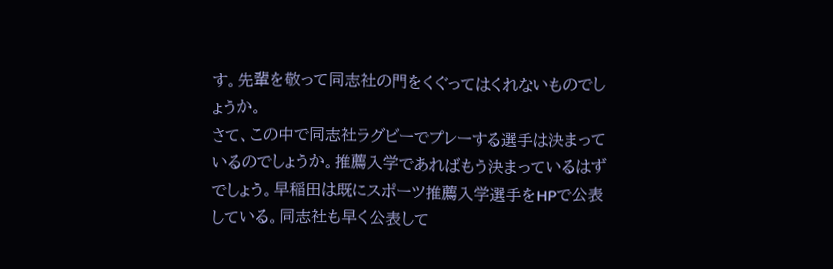す。先輩を敬って同志社の門をくぐってはくれないものでしょうか。
さて、この中で同志社ラグビーでプレーする選手は決まっているのでしょうか。推薦入学であればもう決まっているはずでしょう。早稲田は既にスポーツ推薦入学選手をHPで公表している。同志社も早く公表して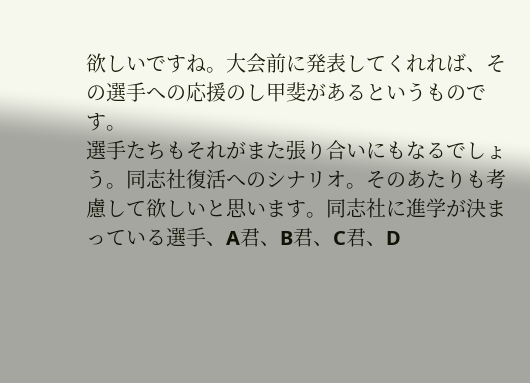欲しいですね。大会前に発表してくれれば、その選手への応援のし甲斐があるというものです。
選手たちもそれがまた張り合いにもなるでしょう。同志社復活へのシナリオ。そのあたりも考慮して欲しいと思います。同志社に進学が決まっている選手、A君、B君、C君、D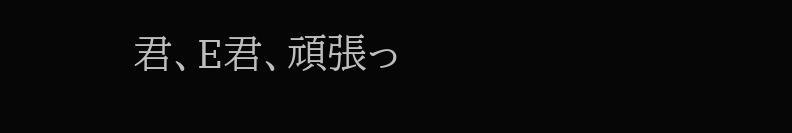君、E君、頑張っ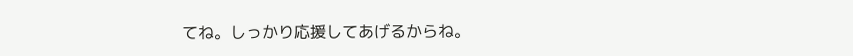てね。しっかり応援してあげるからね。